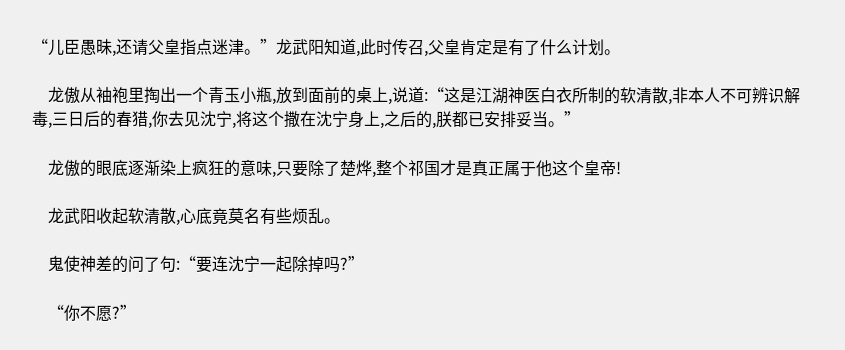“儿臣愚昧,还请父皇指点迷津。”龙武阳知道,此时传召,父皇肯定是有了什么计划。

    龙傲从袖袍里掏出一个青玉小瓶,放到面前的桌上,说道:“这是江湖神医白衣所制的软清散,非本人不可辨识解毒,三日后的春猎,你去见沈宁,将这个撒在沈宁身上,之后的,朕都已安排妥当。”

    龙傲的眼底逐渐染上疯狂的意味,只要除了楚烨,整个祁国才是真正属于他这个皇帝!

    龙武阳收起软清散,心底竟莫名有些烦乱。

    鬼使神差的问了句:“要连沈宁一起除掉吗?”

    “你不愿?”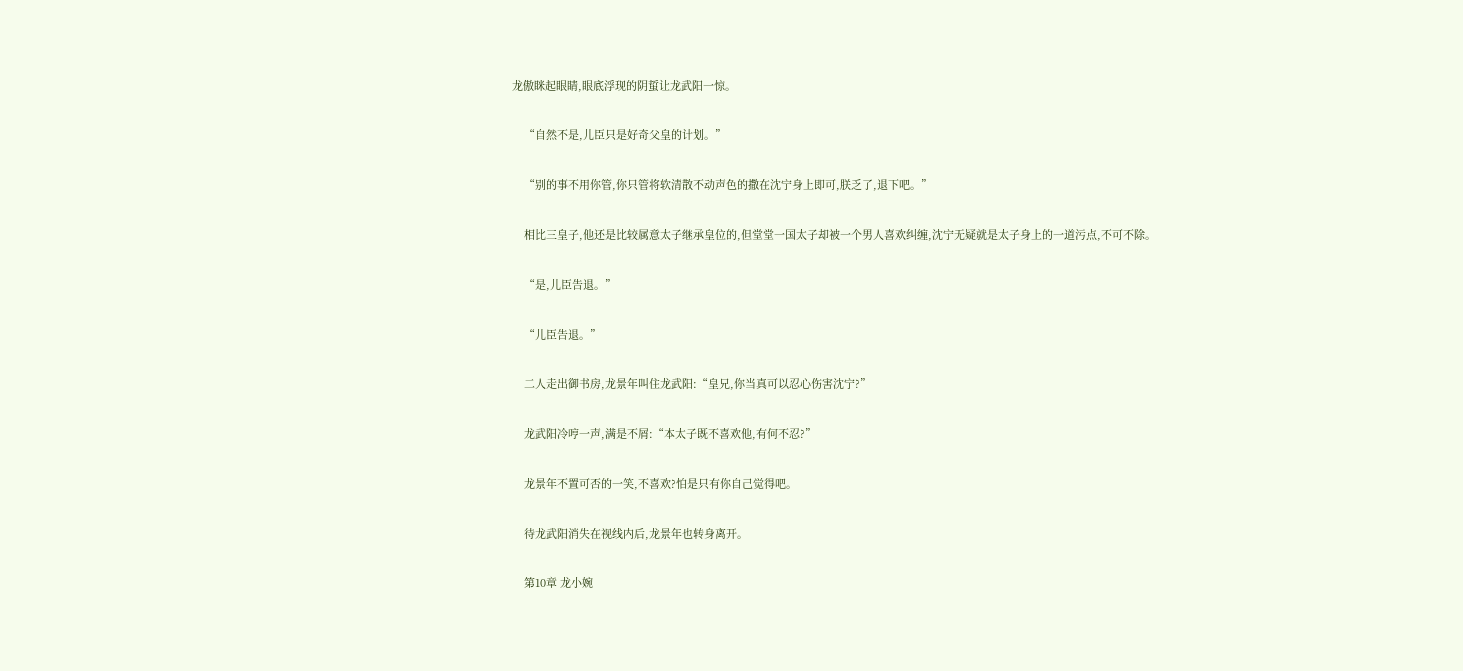龙傲眯起眼睛,眼底浮现的阴蜇让龙武阳一惊。

    “自然不是,儿臣只是好奇父皇的计划。”

    “别的事不用你管,你只管将软清散不动声色的撒在沈宁身上即可,朕乏了,退下吧。”

    相比三皇子,他还是比较属意太子继承皇位的,但堂堂一国太子却被一个男人喜欢纠缠,沈宁无疑就是太子身上的一道污点,不可不除。

    “是,儿臣告退。”

    “儿臣告退。”

    二人走出御书房,龙景年叫住龙武阳:“皇兄,你当真可以忍心伤害沈宁?”

    龙武阳冷哼一声,满是不屑:“本太子既不喜欢他,有何不忍?”

    龙景年不置可否的一笑,不喜欢?怕是只有你自己觉得吧。

    待龙武阳消失在视线内后,龙景年也转身离开。

    第10章 龙小婉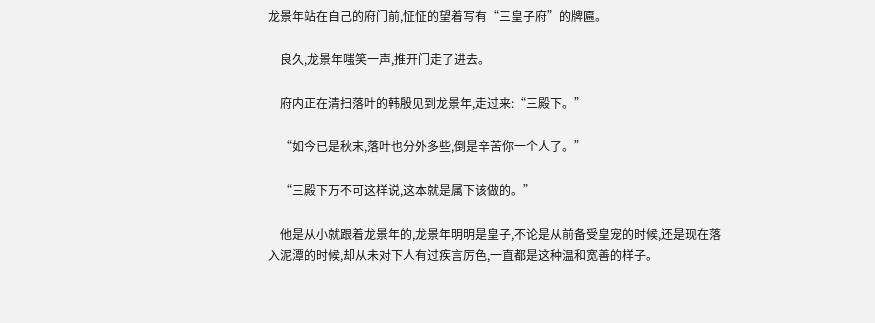龙景年站在自己的府门前,怔怔的望着写有“三皇子府”的牌匾。

    良久,龙景年嗤笑一声,推开门走了进去。

    府内正在清扫落叶的韩殷见到龙景年,走过来:“三殿下。”

    “如今已是秋末,落叶也分外多些,倒是辛苦你一个人了。”

    “三殿下万不可这样说,这本就是属下该做的。”

    他是从小就跟着龙景年的,龙景年明明是皇子,不论是从前备受皇宠的时候,还是现在落入泥潭的时候,却从未对下人有过疾言厉色,一直都是这种温和宽善的样子。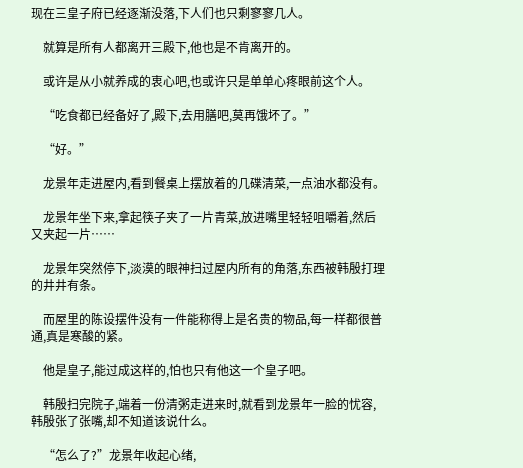现在三皇子府已经逐渐没落,下人们也只剩寥寥几人。

    就算是所有人都离开三殿下,他也是不肯离开的。

    或许是从小就养成的衷心吧,也或许只是单单心疼眼前这个人。

    “吃食都已经备好了,殿下,去用膳吧,莫再饿坏了。”

    “好。”

    龙景年走进屋内,看到餐桌上摆放着的几碟清菜,一点油水都没有。

    龙景年坐下来,拿起筷子夹了一片青菜,放进嘴里轻轻咀嚼着,然后又夹起一片……

    龙景年突然停下,淡漠的眼神扫过屋内所有的角落,东西被韩殷打理的井井有条。

    而屋里的陈设摆件没有一件能称得上是名贵的物品,每一样都很普通,真是寒酸的紧。

    他是皇子,能过成这样的,怕也只有他这一个皇子吧。

    韩殷扫完院子,端着一份清粥走进来时,就看到龙景年一脸的忧容,韩殷张了张嘴,却不知道该说什么。

    “怎么了?”龙景年收起心绪,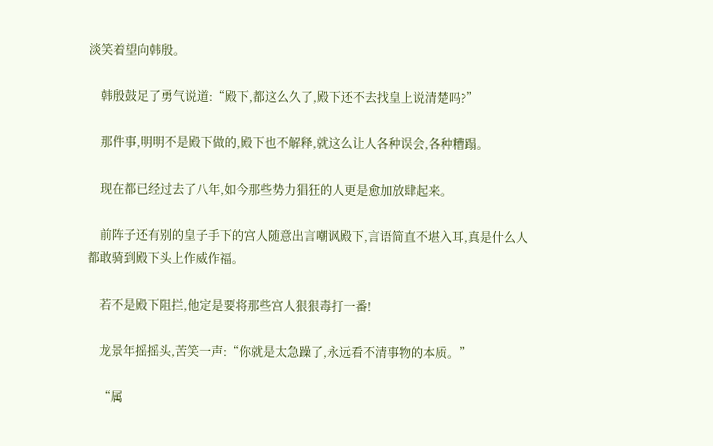淡笑着望向韩殷。

    韩殷鼓足了勇气说道:“殿下,都这么久了,殿下还不去找皇上说清楚吗?”

    那件事,明明不是殿下做的,殿下也不解释,就这么让人各种误会,各种糟蹋。

    现在都已经过去了八年,如今那些势力猖狂的人更是愈加放肆起来。

    前阵子还有别的皇子手下的宫人随意出言嘲讽殿下,言语简直不堪入耳,真是什么人都敢骑到殿下头上作威作福。

    若不是殿下阻拦,他定是要将那些宫人狠狠毒打一番!

    龙景年摇摇头,苦笑一声:“你就是太急躁了,永远看不清事物的本质。”

    “属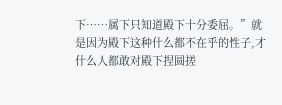下……属下只知道殿下十分委屈。”就是因为殿下这种什么都不在乎的性子,才什么人都敢对殿下捏圆搓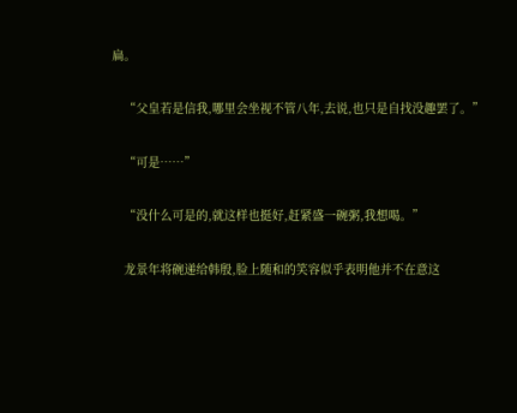扁。

    “父皇若是信我,哪里会坐视不管八年,去说,也只是自找没趣罢了。”

    “可是……”

    “没什么可是的,就这样也挺好,赶紧盛一碗粥,我想喝。”

    龙景年将碗递给韩殷,脸上随和的笑容似乎表明他并不在意这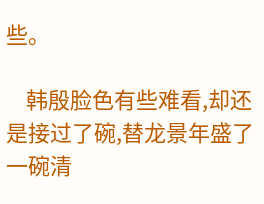些。

    韩殷脸色有些难看,却还是接过了碗,替龙景年盛了一碗清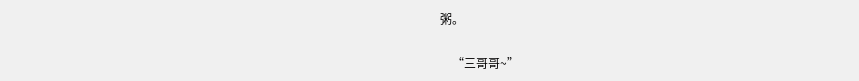粥。

    “三哥哥~”